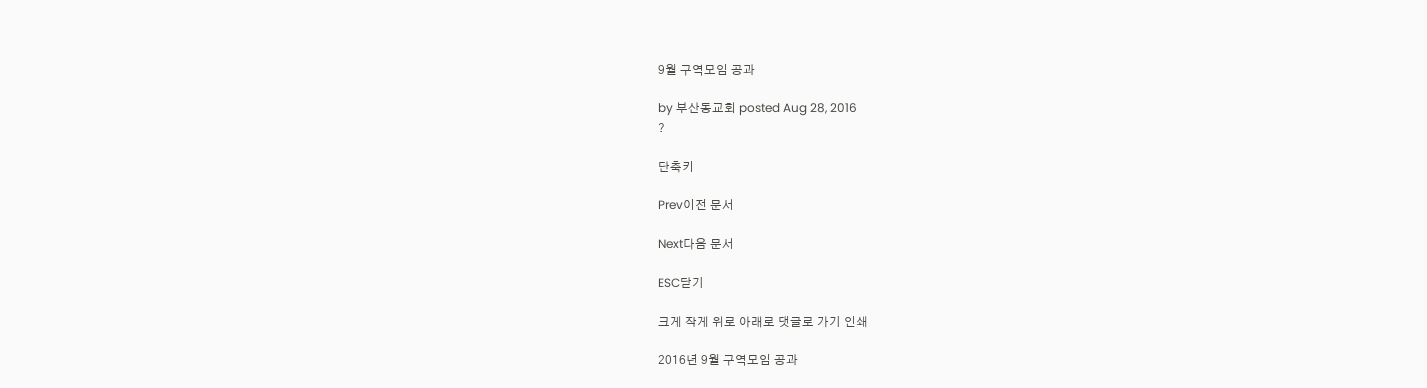9월 구역모임 공과

by 부산동교회 posted Aug 28, 2016
?

단축키

Prev이전 문서

Next다음 문서

ESC닫기

크게 작게 위로 아래로 댓글로 가기 인쇄

2016년 9월 구역모임 공과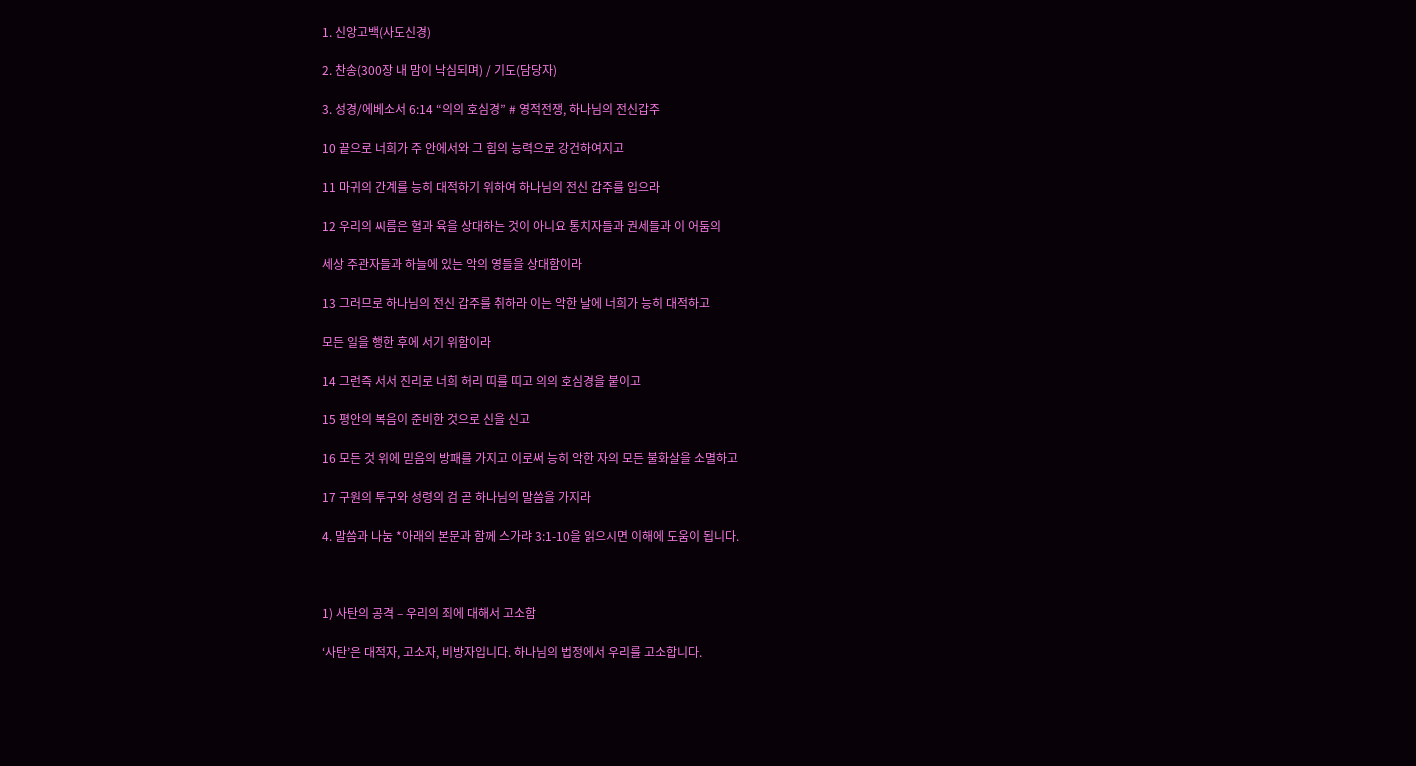1. 신앙고백(사도신경)

2. 찬송(300장 내 맘이 낙심되며) / 기도(담당자)

3. 성경/에베소서 6:14 “의의 호심경” # 영적전쟁, 하나님의 전신갑주

10 끝으로 너희가 주 안에서와 그 힘의 능력으로 강건하여지고

11 마귀의 간계를 능히 대적하기 위하여 하나님의 전신 갑주를 입으라

12 우리의 씨름은 혈과 육을 상대하는 것이 아니요 통치자들과 권세들과 이 어둠의

세상 주관자들과 하늘에 있는 악의 영들을 상대함이라

13 그러므로 하나님의 전신 갑주를 취하라 이는 악한 날에 너희가 능히 대적하고

모든 일을 행한 후에 서기 위함이라

14 그런즉 서서 진리로 너희 허리 띠를 띠고 의의 호심경을 붙이고

15 평안의 복음이 준비한 것으로 신을 신고

16 모든 것 위에 믿음의 방패를 가지고 이로써 능히 악한 자의 모든 불화살을 소멸하고

17 구원의 투구와 성령의 검 곧 하나님의 말씀을 가지라

4. 말씀과 나눔 *아래의 본문과 함께 스가랴 3:1-10을 읽으시면 이해에 도움이 됩니다.



1) 사탄의 공격 – 우리의 죄에 대해서 고소함

‘사탄’은 대적자, 고소자, 비방자입니다. 하나님의 법정에서 우리를 고소합니다.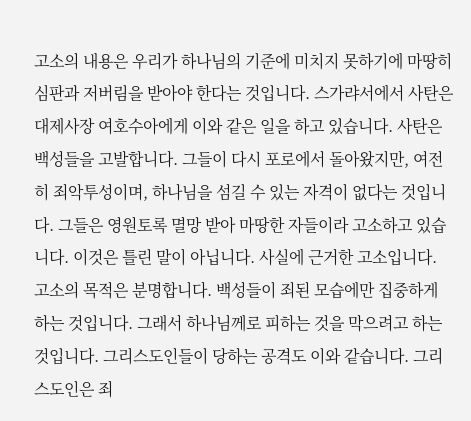고소의 내용은 우리가 하나님의 기준에 미치지 못하기에 마땅히 심판과 저버림을 받아야 한다는 것입니다. 스가랴서에서 사탄은 대제사장 여호수아에게 이와 같은 일을 하고 있습니다. 사탄은 백성들을 고발합니다. 그들이 다시 포로에서 돌아왔지만, 여전히 죄악투성이며, 하나님을 섬길 수 있는 자격이 없다는 것입니다. 그들은 영원토록 멸망 받아 마땅한 자들이라 고소하고 있습니다. 이것은 틀린 말이 아닙니다. 사실에 근거한 고소입니다. 고소의 목적은 분명합니다. 백성들이 죄된 모습에만 집중하게 하는 것입니다. 그래서 하나님께로 피하는 것을 막으려고 하는 것입니다. 그리스도인들이 당하는 공격도 이와 같습니다. 그리스도인은 죄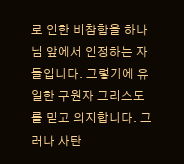로 인한 비참함을 하나님 앞에서 인정하는 자들입니다. 그렇기에 유일한 구원자 그리스도를 믿고 의지합니다. 그러나 사탄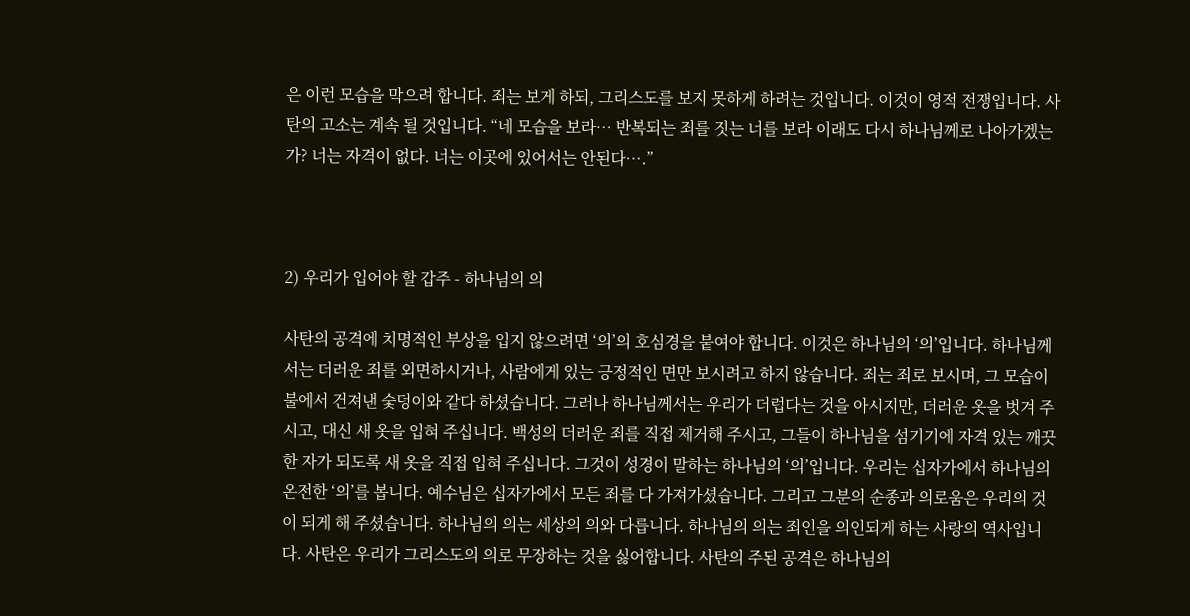은 이런 모습을 막으려 합니다. 죄는 보게 하되, 그리스도를 보지 못하게 하려는 것입니다. 이것이 영적 전쟁입니다. 사탄의 고소는 계속 될 것입니다. “네 모습을 보라… 반복되는 죄를 짓는 너를 보라 이래도 다시 하나님께로 나아가겠는가? 너는 자격이 없다. 너는 이곳에 있어서는 안된다….”



2) 우리가 입어야 할 갑주 - 하나님의 의

사탄의 공격에 치명적인 부상을 입지 않으려면 ‘의’의 호심경을 붙여야 합니다. 이것은 하나님의 ‘의’입니다. 하나님께서는 더러운 죄를 외면하시거나, 사람에게 있는 긍정적인 면만 보시려고 하지 않습니다. 죄는 죄로 보시며, 그 모습이 불에서 건져낸 숯덩이와 같다 하셨습니다. 그러나 하나님께서는 우리가 더럽다는 것을 아시지만, 더러운 옷을 벗겨 주시고, 대신 새 옷을 입혀 주십니다. 백성의 더러운 죄를 직접 제거해 주시고, 그들이 하나님을 섬기기에 자격 있는 깨끗한 자가 되도록 새 옷을 직접 입혀 주십니다. 그것이 성경이 말하는 하나님의 ‘의’입니다. 우리는 십자가에서 하나님의 온전한 ‘의’를 봅니다. 예수님은 십자가에서 모든 죄를 다 가져가셨습니다. 그리고 그분의 순종과 의로움은 우리의 것이 되게 해 주셨습니다. 하나님의 의는 세상의 의와 다릅니다. 하나님의 의는 죄인을 의인되게 하는 사랑의 역사입니다. 사탄은 우리가 그리스도의 의로 무장하는 것을 싫어합니다. 사탄의 주된 공격은 하나님의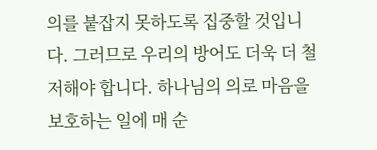의를 붙잡지 못하도록 집중할 것입니다. 그러므로 우리의 방어도 더욱 더 철저해야 합니다. 하나님의 의로 마음을 보호하는 일에 매 순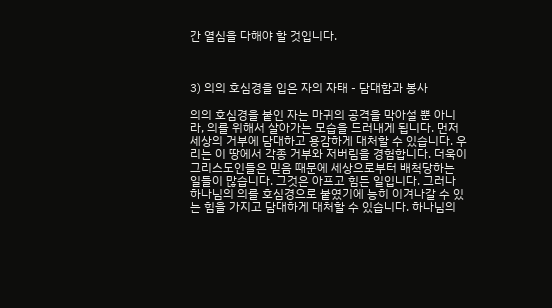간 열심을 다해야 할 것입니다.



3) 의의 호심경을 입은 자의 자태 - 담대함과 봉사

의의 호심경을 붙인 자는 마귀의 공격을 막아설 뿐 아니라, 의를 위해서 살아가는 모습을 드러내게 됩니다. 먼저 세상의 거부에 담대하고 용감하게 대처할 수 있습니다. 우리는 이 땅에서 각종 거부와 저버림을 경험합니다. 더욱이 그리스도인들은 믿음 때문에 세상으로부터 배척당하는 일들이 많습니다. 그것은 아프고 힘든 일입니다. 그러나 하나님의 의를 호심경으로 붙였기에 능히 이겨나갈 수 있는 힘을 가지고 담대하게 대처할 수 있습니다. 하나님의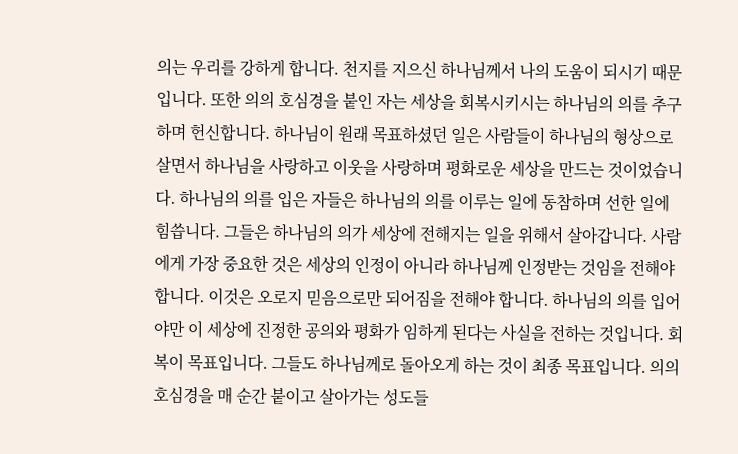의는 우리를 강하게 합니다. 천지를 지으신 하나님께서 나의 도움이 되시기 때문입니다. 또한 의의 호심경을 붙인 자는 세상을 회복시키시는 하나님의 의를 추구하며 헌신합니다. 하나님이 원래 목표하셨던 일은 사람들이 하나님의 형상으로 살면서 하나님을 사랑하고 이웃을 사랑하며 평화로운 세상을 만드는 것이었습니다. 하나님의 의를 입은 자들은 하나님의 의를 이루는 일에 동참하며 선한 일에 힘씁니다. 그들은 하나님의 의가 세상에 전해지는 일을 위해서 살아갑니다. 사람에게 가장 중요한 것은 세상의 인정이 아니라 하나님께 인정받는 것임을 전해야 합니다. 이것은 오로지 믿음으로만 되어짐을 전해야 합니다. 하나님의 의를 입어야만 이 세상에 진정한 공의와 평화가 임하게 된다는 사실을 전하는 것입니다. 회복이 목표입니다. 그들도 하나님께로 돌아오게 하는 것이 최종 목표입니다. 의의 호심경을 매 순간 붙이고 살아가는 성도들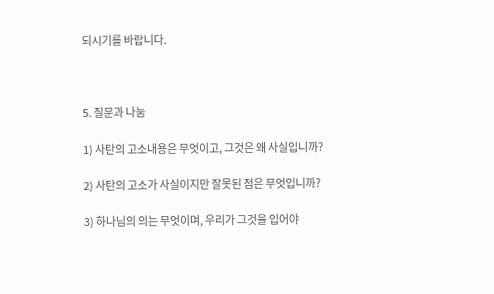되시기를 바랍니다.



5. 질문과 나눔

1) 사탄의 고소내용은 무엇이고, 그것은 왜 사실입니까?

2) 사탄의 고소가 사실이지만 잘못된 점은 무엇입니까?

3) 하나님의 의는 무엇이며, 우리가 그것을 입어야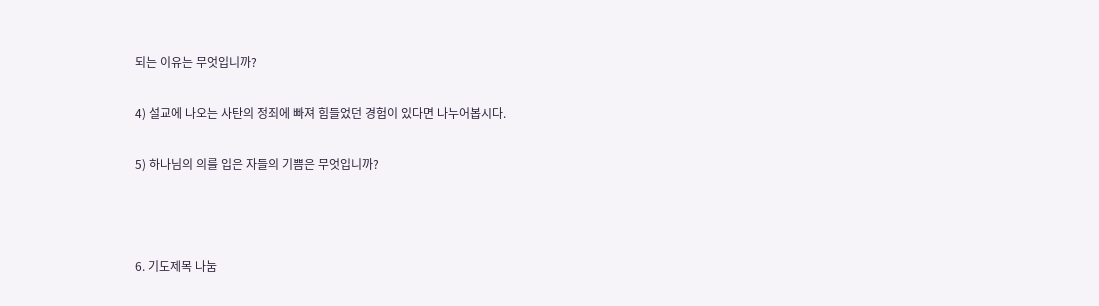되는 이유는 무엇입니까?

4) 설교에 나오는 사탄의 정죄에 빠져 힘들었던 경험이 있다면 나누어봅시다.

5) 하나님의 의를 입은 자들의 기쁨은 무엇입니까?



6. 기도제목 나눔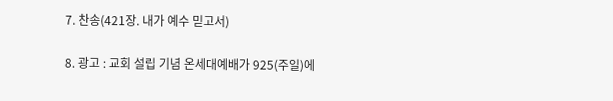7. 찬송(421장. 내가 예수 믿고서)

8. 광고 : 교회 설립 기념 온세대예배가 925(주일)에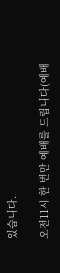있습니다.

오전11시 한 번만 예배를 드립니다(예배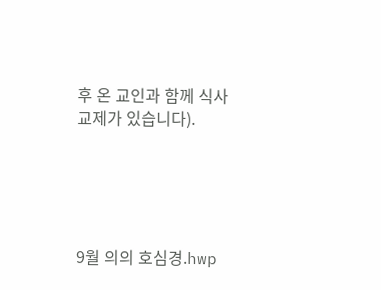후 온 교인과 함께 식사교제가 있습니다).





9월 의의 호심경.hwp